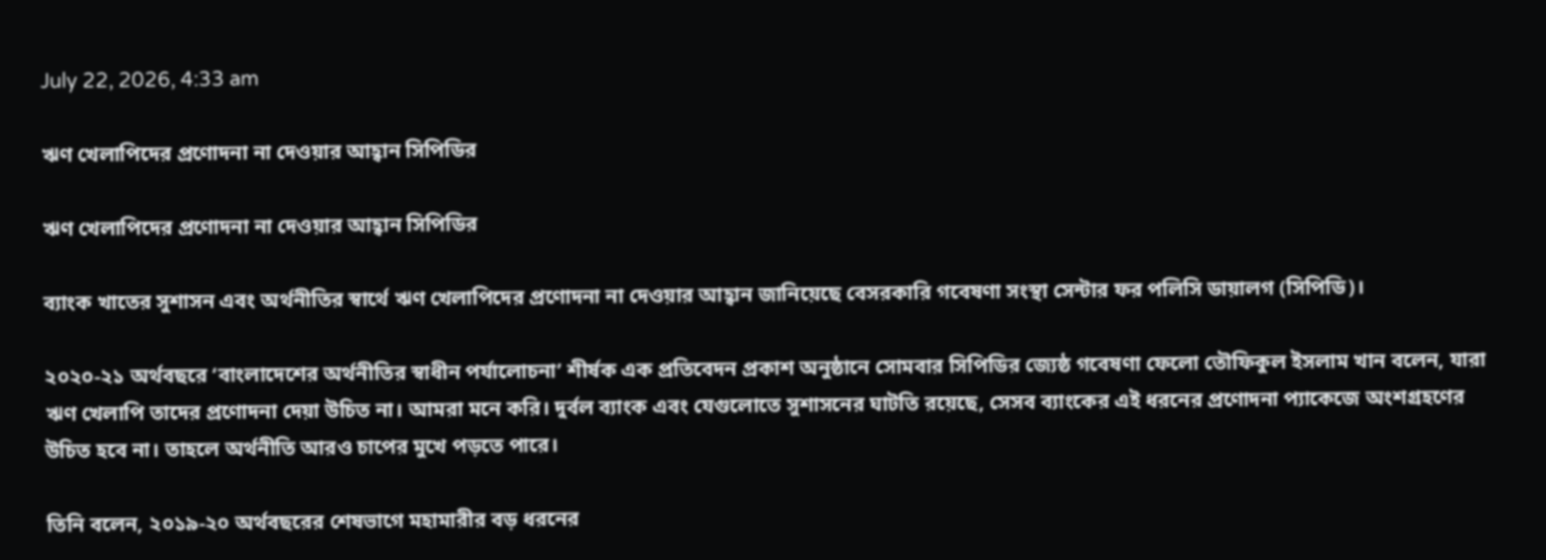July 22, 2026, 4:33 am

ঋণ খেলাপিদের প্রণোদনা না দেওয়ার আহ্বান সিপিডির

ঋণ খেলাপিদের প্রণোদনা না দেওয়ার আহ্বান সিপিডির

ব্যাংক খাতের সুশাসন এবং অর্থনীতির স্বার্থে ঋণ খেলাপিদের প্রণোদনা না দেওয়ার আহ্বান জানিয়েছে বেসরকারি গবেষণা সংস্থা সেন্টার ফর পলিসি ডায়ালগ (সিপিডি)।

২০২০-২১ অর্থবছরে ‘বাংলাদেশের অর্থনীতির স্বাধীন পর্যালোচনা’ শীর্ষক এক প্রতিবেদন প্রকাশ অনুষ্ঠানে সোমবার সিপিডির জ্যেষ্ঠ গবেষণা ফেলো তৌফিকুল ইসলাম খান বলেন, যারা ঋণ খেলাপি তাদের প্রণোদনা দেয়া উচিত না। আমরা মনে করি। দুর্বল ব্যাংক এবং যেগুলোতে সুশাসনের ঘাটতি রয়েছে, সেসব ব্যাংকের এই ধরনের প্রণোদনা প্যাকেজে অংশগ্রহণের উচিত হবে না। তাহলে অর্থনীতি আরও চাপের মুখে পড়তে পারে।

তিনি বলেন, ২০১৯-২০ অর্থবছরের শেষভাগে মহামারীর বড় ধরনের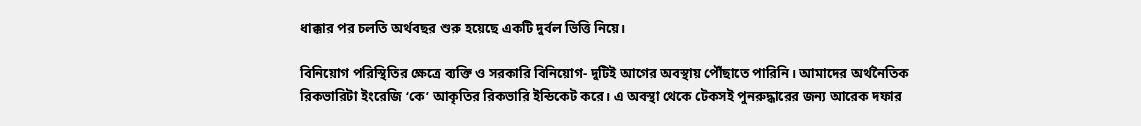ধাক্কার পর চলতি অর্থবছর শুরু হয়েছে একটি দুর্বল ভিত্তি নিয়ে।

বিনিয়োগ পরিস্থিতির ক্ষেত্রে ব্যক্তি ও সরকারি বিনিয়োগ- দুটিই আগের অবস্থায় পৌঁছাতে পারিনি। আমাদের অর্থনৈতিক রিকভারিটা ইংরেজি ‘কে’ আকৃতির রিকভারি ইন্ডিকেট করে। এ অবস্থা থেকে টেকসই পুনরুদ্ধারের জন্য আরেক দফার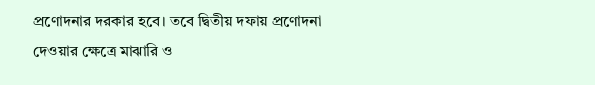প্রণোদনার দরকার হবে। তবে দ্বিতীয় দফায় প্রণোদনা দেওয়ার ক্ষেত্রে মাঝারি ও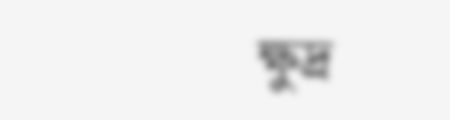ক্ষুদ্র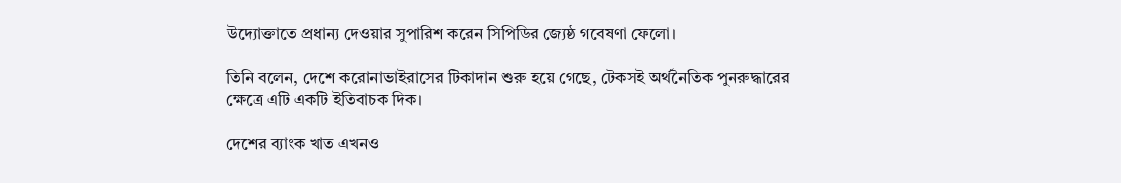উদ্যোক্তাতে প্রধান্য দেওয়ার সুপারিশ করেন সিপিডির জ্যেষ্ঠ গবেষণা ফেলো।

তিনি বলেন, দেশে করোনাভাইরাসের টিকাদান শুরু হয়ে গেছে, টেকসই অর্থনৈতিক পুনরুদ্ধারের ক্ষেত্রে এটি একটি ইতিবাচক দিক।

দেশের ব্যাংক খাত এখনও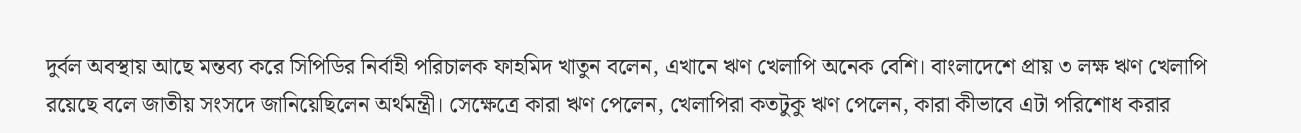দুর্বল অবস্থায় আছে মন্তব্য করে সিপিডির নির্বাহী পরিচালক ফাহমিদ খাতুন বলেন, এখানে ঋণ খেলাপি অনেক বেশি। বাংলাদেশে প্রায় ৩ লক্ষ ঋণ খেলাপি রয়েছে বলে জাতীয় সংসদে জানিয়েছিলেন অর্থমন্ত্রী। সেক্ষেত্রে কারা ঋণ পেলেন, খেলাপিরা কতটুকু ঋণ পেলেন, কারা কীভাবে এটা পরিশোধ করার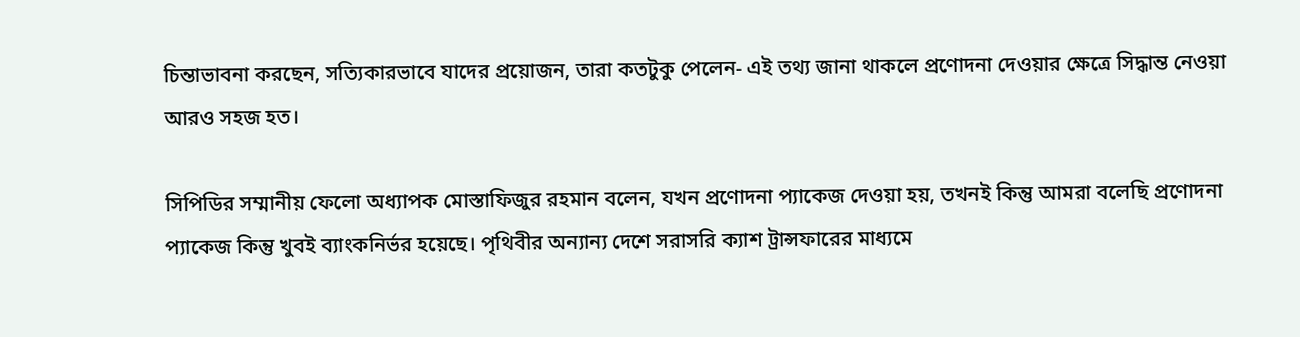চিন্তাভাবনা করছেন, সত্যিকারভাবে যাদের প্রয়োজন, তারা কতটুকু পেলেন- এই তথ্য জানা থাকলে প্রণোদনা দেওয়ার ক্ষেত্রে সিদ্ধান্ত নেওয়া আরও সহজ হত।

সিপিডির সম্মানীয় ফেলো অধ্যাপক মোস্তাফিজুর রহমান বলেন, যখন প্রণোদনা প্যাকেজ দেওয়া হয়, তখনই কিন্তু আমরা বলেছি প্রণোদনা প্যাকেজ কিন্তু খুবই ব্যাংকনির্ভর হয়েছে। পৃথিবীর অন্যান্য দেশে সরাসরি ক্যাশ ট্রান্সফারের মাধ্যমে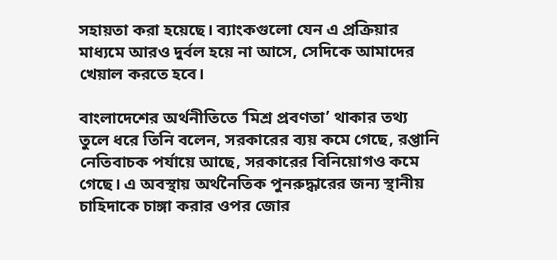সহায়তা করা হয়েছে। ব্যাংকগুলো যেন এ প্রক্রিয়ার মাধ্যমে আরও দুর্বল হয়ে না আসে, সেদিকে আমাদের খেয়াল করতে হবে।

বাংলাদেশের অর্থনীতিতে ‘মিশ্র প্রবণতা’ থাকার তথ্য তুলে ধরে তিনি বলেন, সরকারের ব্যয় কমে গেছে, রপ্তানি নেতিবাচক পর্যায়ে আছে, সরকারের বিনিয়োগও কমে গেছে। এ অবস্থায় অর্থনৈতিক পুনরুদ্ধারের জন্য স্থানীয় চাহিদাকে চাঙ্গা করার ওপর জোর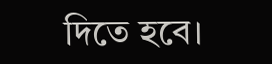দিতে হবে।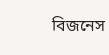বিজনেস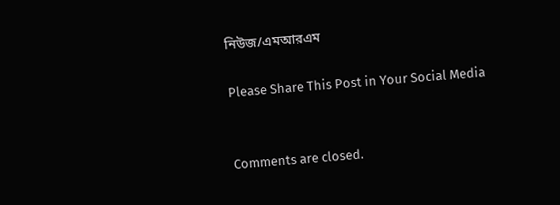নিউজ/এমআরএম

Please Share This Post in Your Social Media


Comments are closed.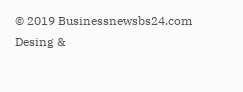© 2019 Businessnewsbs24.com
Desing &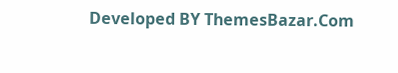Developed BY ThemesBazar.Com